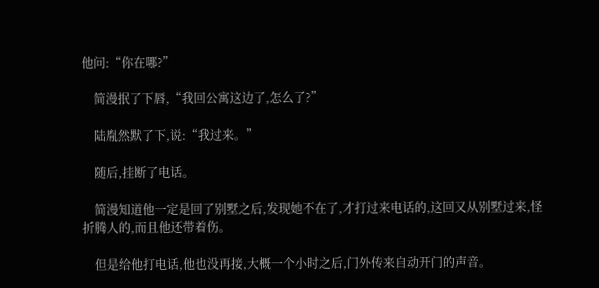他问:“你在哪?”

    简漫抿了下唇,“我回公寓这边了,怎么了?”

    陆胤然默了下,说:“我过来。”

    随后,挂断了电话。

    简漫知道他一定是回了别墅之后,发现她不在了,才打过来电话的,这回又从别墅过来,怪折腾人的,而且他还带着伤。

    但是给他打电话,他也没再接,大概一个小时之后,门外传来自动开门的声音。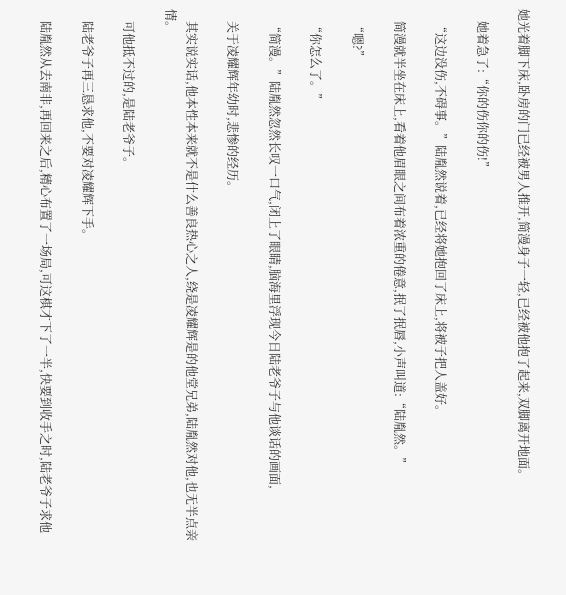她光着脚下床,卧房的门已经被男人推开,简漫身子一轻,已经被他抱了起来,双脚离开地面。

    她着急了:“你的伤你的伤!”

    “这边没伤,不碍事。”陆胤然说着,已经将她抱回了床上,将被子把人盖好。

    简漫就半坐在床上,看着他眉眼之间布着浓重的倦意,抿了抿唇,小声叫道:“陆胤然。”

    “嗯?”

    “你怎么了。”

    “简漫。”陆胤然忽然长叹一口气,闭上了眼睛,脑海里浮现今日陆老爷子与他谈话的画面,

    关于凌耀辉年幼时,悲惨的经历。

    其实说实话,他本性本来就不是什么善良热心之人,绕是凌耀辉是的他堂兄弟,陆胤然对他,也无半点亲情。

    可他抵不过的,是陆老爷子。

    陆老爷子再三恳求他,不要对凌耀辉下手。

    陆胤然从去南非,再回来之后,精心布置了一场局,可这棋才下了一半,快要到收手之时,陆老爷子求他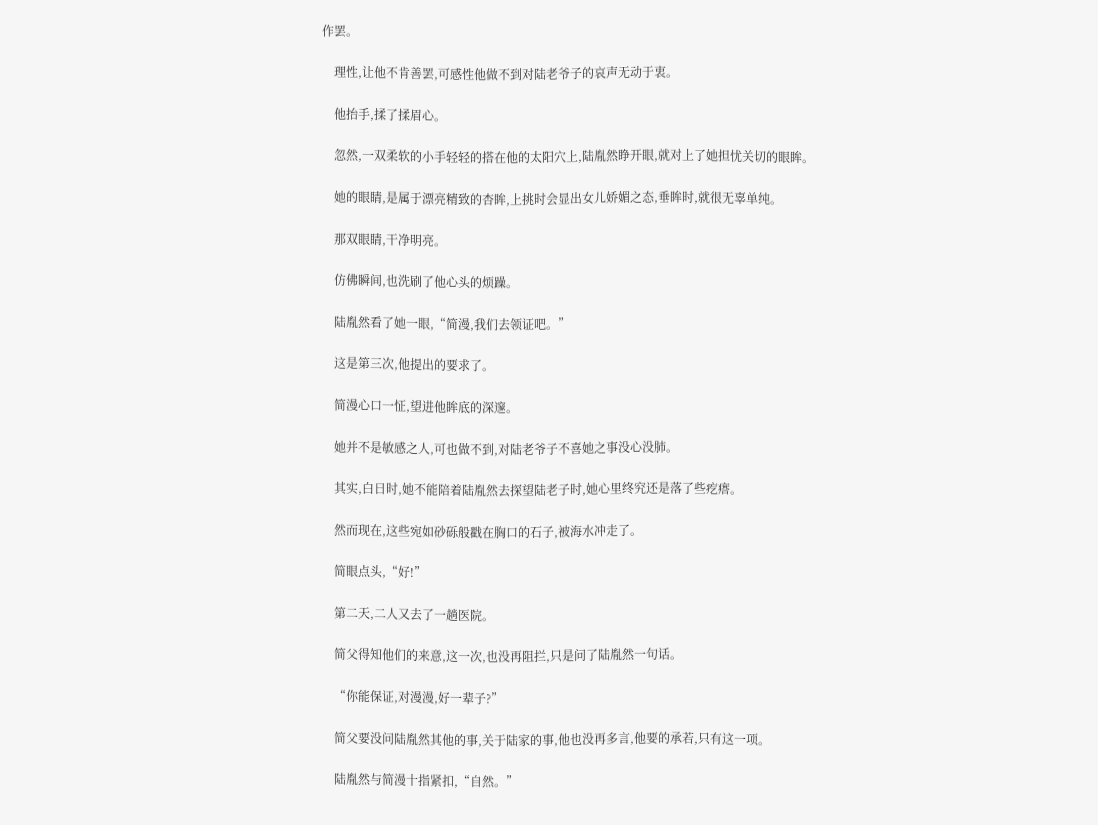作罢。

    理性,让他不肯善罢,可感性他做不到对陆老爷子的哀声无动于衷。

    他抬手,揉了揉眉心。

    忽然,一双柔软的小手轻轻的搭在他的太阳穴上,陆胤然睁开眼,就对上了她担忧关切的眼眸。

    她的眼睛,是属于漂亮精致的杏眸,上挑时会显出女儿娇媚之态,垂眸时,就很无辜单纯。

    那双眼睛,干净明亮。

    仿佛瞬间,也洗刷了他心头的烦躁。

    陆胤然看了她一眼,“简漫,我们去领证吧。”

    这是第三次,他提出的要求了。

    简漫心口一怔,望进他眸底的深邃。

    她并不是敏感之人,可也做不到,对陆老爷子不喜她之事没心没肺。

    其实,白日时,她不能陪着陆胤然去探望陆老子时,她心里终究还是落了些疙瘩。

    然而现在,这些宛如砂砾般戳在胸口的石子,被海水冲走了。

    简眼点头,“好!”

    第二天,二人又去了一趟医院。

    简父得知他们的来意,这一次,也没再阻拦,只是问了陆胤然一句话。

    “你能保证,对漫漫,好一辈子?”

    简父要没问陆胤然其他的事,关于陆家的事,他也没再多言,他要的承若,只有这一项。

    陆胤然与简漫十指紧扣,“自然。”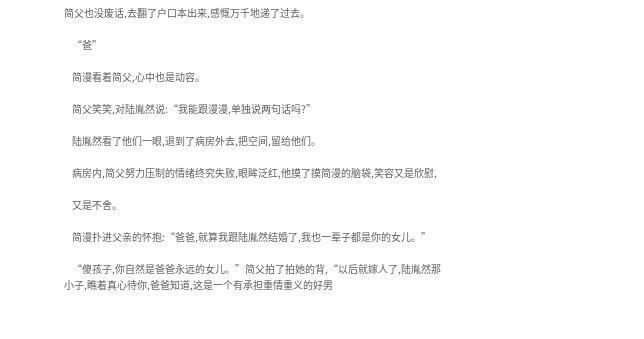简父也没废话,去翻了户口本出来,感慨万千地递了过去。

    “爸”

    简漫看着简父,心中也是动容。

    简父笑笑,对陆胤然说:“我能跟漫漫,单独说两句话吗?”

    陆胤然看了他们一眼,退到了病房外去,把空间,留给他们。

    病房内,简父努力压制的情绪终究失败,眼眸泛红,他摸了摸简漫的脑袋,笑容又是欣慰,

    又是不舍。

    简漫扑进父亲的怀抱:“爸爸,就算我跟陆胤然结婚了,我也一辈子都是你的女儿。”

    “傻孩子,你自然是爸爸永远的女儿。”简父拍了拍她的背,“以后就嫁人了,陆胤然那小子,瞧着真心待你,爸爸知道,这是一个有承担重情重义的好男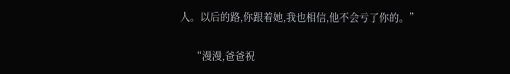人。以后的路,你跟着她,我也相信,他不会亏了你的。”

    “漫漫,爸爸祝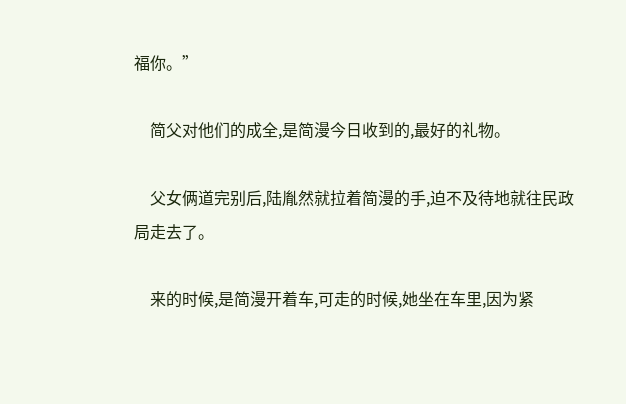福你。”

    简父对他们的成全,是简漫今日收到的,最好的礼物。

    父女俩道完别后,陆胤然就拉着简漫的手,迫不及待地就往民政局走去了。

    来的时候,是简漫开着车,可走的时候,她坐在车里,因为紧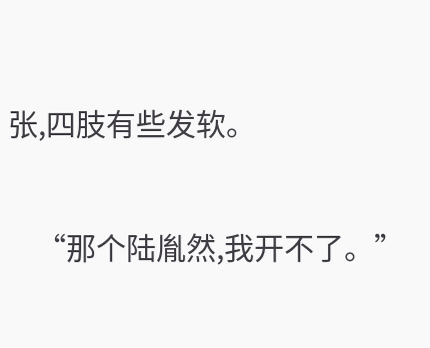张,四肢有些发软。

    “那个陆胤然,我开不了。”